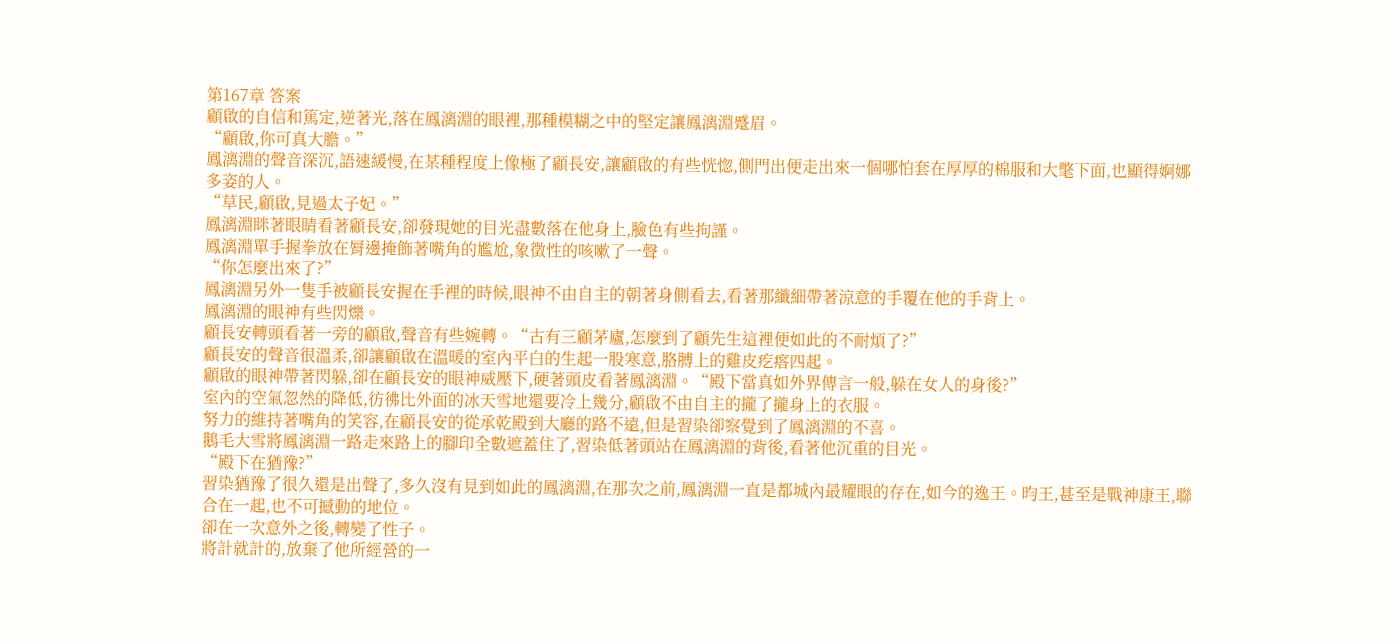第167章 答案
顧啟的自信和篤定,逆著光,落在鳳漓淵的眼裡,那種模糊之中的堅定讓鳳漓淵蹙眉。
“顧啟,你可真大膽。”
鳳漓淵的聲音深沉,語速緩慢,在某種程度上像極了顧長安,讓顧啟的有些恍惚,側門出便走出來一個哪怕套在厚厚的棉服和大氅下面,也顯得婀娜多姿的人。
“草民,顧啟,見過太子妃。”
鳳漓淵眯著眼睛看著顧長安,卻發現她的目光盡數落在他身上,臉色有些拘謹。
鳳漓淵單手握拳放在脣邊掩飾著嘴角的尷尬,象徵性的咳嗽了一聲。
“你怎麼出來了?”
鳳漓淵另外一隻手被顧長安握在手裡的時候,眼神不由自主的朝著身側看去,看著那纖細帶著涼意的手覆在他的手背上。
鳳漓淵的眼神有些閃爍。
顧長安轉頭看著一旁的顧啟,聲音有些婉轉。“古有三顧茅廬,怎麼到了顧先生這裡便如此的不耐煩了?”
顧長安的聲音很溫柔,卻讓顧啟在溫暖的室內平白的生起一股寒意,胳膊上的雞皮疙瘩四起。
顧啟的眼神帶著閃躲,卻在顧長安的眼神威壓下,硬著頭皮看著鳳漓淵。“殿下當真如外界傳言一般,躲在女人的身後?”
室內的空氣忽然的降低,彷彿比外面的冰天雪地還要冷上幾分,顧啟不由自主的攏了攏身上的衣服。
努力的維持著嘴角的笑容,在顧長安的從承乾殿到大廳的路不遠,但是習染卻察覺到了鳳漓淵的不喜。
鵝毛大雪將鳳漓淵一路走來路上的腳印全數遮蓋住了,習染低著頭站在鳳漓淵的背後,看著他沉重的目光。
“殿下在猶豫?”
習染猶豫了很久還是出聲了,多久沒有見到如此的鳳漓淵,在那次之前,鳳漓淵一直是都城內最耀眼的存在,如今的逸王。昀王,甚至是戰神康王,聯合在一起,也不可撼動的地位。
卻在一次意外之後,轉變了性子。
將計就計的,放棄了他所經營的一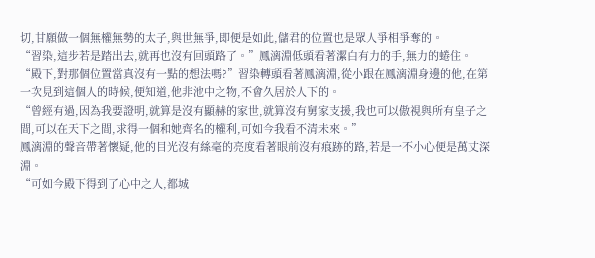切,甘願做一個無權無勢的太子,與世無爭,即便是如此,儲君的位置也是眾人爭相爭奪的。
“習染,這步若是踏出去,就再也沒有回頭路了。”鳳漓淵低頭看著潔白有力的手,無力的蜷住。
“殿下,對那個位置當真沒有一點的想法嗎?”習染轉頭看著鳳漓淵,從小跟在鳳漓淵身邊的他,在第一次見到這個人的時候,便知道,他非池中之物,不會久居於人下的。
“曾經有過,因為我要證明,就算是沒有顯赫的家世,就算沒有舅家支援,我也可以傲視與所有皇子之間,可以在天下之間,求得一個和她齊名的權利,可如今我看不清未來。”
鳳漓淵的聲音帶著懷疑,他的目光沒有絲毫的亮度看著眼前沒有痕跡的路,若是一不小心便是萬丈深淵。
“可如今殿下得到了心中之人,都城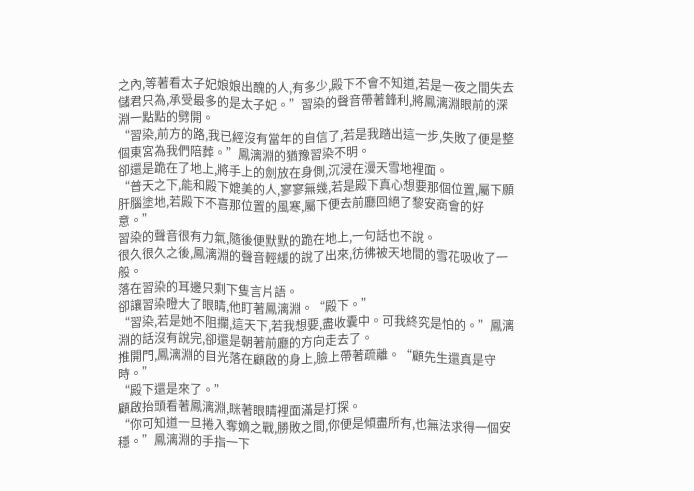之內,等著看太子妃娘娘出醜的人,有多少,殿下不會不知道,若是一夜之間失去儲君只為,承受最多的是太子妃。”習染的聲音帶著鋒利,將鳳漓淵眼前的深淵一點點的劈開。
“習染,前方的路,我已經沒有當年的自信了,若是我踏出這一步,失敗了便是整個東宮為我們陪葬。”鳳漓淵的猶豫習染不明。
卻還是跪在了地上,將手上的劍放在身側,沉浸在漫天雪地裡面。
“普天之下,能和殿下媲美的人,寥寥無幾,若是殿下真心想要那個位置,屬下願肝腦塗地,若殿下不喜那位置的風寒,屬下便去前廳回絕了黎安商會的好意。”
習染的聲音很有力氣,隨後便默默的跪在地上,一句話也不說。
很久很久之後,鳳漓淵的聲音輕緩的說了出來,彷彿被天地間的雪花吸收了一般。
落在習染的耳邊只剩下隻言片語。
卻讓習染瞪大了眼睛,他盯著鳳漓淵。“殿下。”
“習染,若是她不阻攔,這天下,若我想要,盡收囊中。可我終究是怕的。”鳳漓淵的話沒有說完,卻還是朝著前廳的方向走去了。
推開門,鳳漓淵的目光落在顧啟的身上,臉上帶著疏離。“顧先生還真是守時。”
“殿下還是來了。”
顧啟抬頭看著鳳漓淵,眯著眼睛裡面滿是打探。
“你可知道一旦捲入奪嫡之戰,勝敗之間,你便是傾盡所有,也無法求得一個安穩。”鳳漓淵的手指一下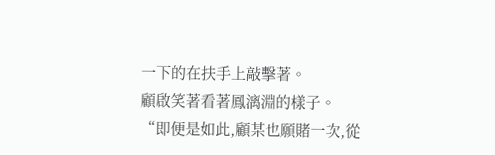一下的在扶手上敲擊著。
顧啟笑著看著鳳漓淵的樣子。
“即便是如此,顧某也願賭一次,從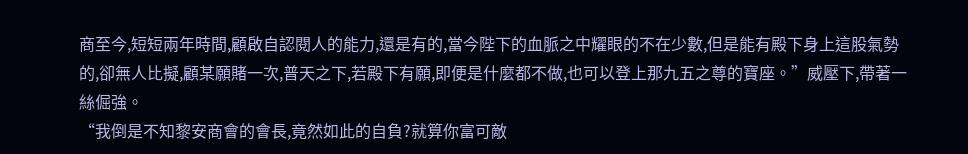商至今,短短兩年時間,顧啟自認閱人的能力,還是有的,當今陛下的血脈之中耀眼的不在少數,但是能有殿下身上這股氣勢的,卻無人比擬,顧某願賭一次,普天之下,若殿下有願,即便是什麼都不做,也可以登上那九五之尊的寶座。”威壓下,帶著一絲倔強。
“我倒是不知黎安商會的會長,竟然如此的自負?就算你富可敵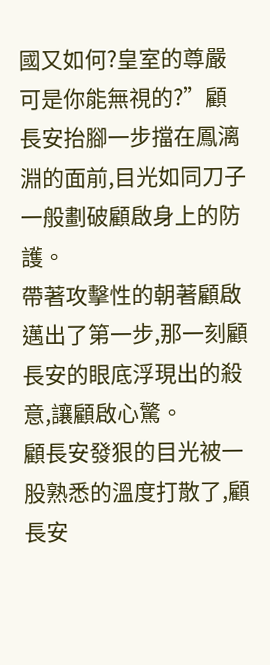國又如何?皇室的尊嚴可是你能無視的?”顧長安抬腳一步擋在鳳漓淵的面前,目光如同刀子一般劃破顧啟身上的防護。
帶著攻擊性的朝著顧啟邁出了第一步,那一刻顧長安的眼底浮現出的殺意,讓顧啟心驚。
顧長安發狠的目光被一股熟悉的溫度打散了,顧長安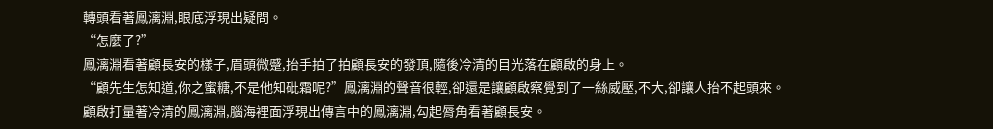轉頭看著鳳漓淵,眼底浮現出疑問。
“怎麼了?”
鳳漓淵看著顧長安的樣子,眉頭微蹙,抬手拍了拍顧長安的發頂,隨後冷清的目光落在顧啟的身上。
“顧先生怎知道,你之蜜糖,不是他知砒霜呢?”鳳漓淵的聲音很輕,卻還是讓顧啟察覺到了一絲威壓,不大,卻讓人抬不起頭來。
顧啟打量著冷清的鳳漓淵,腦海裡面浮現出傳言中的鳳漓淵,勾起脣角看著顧長安。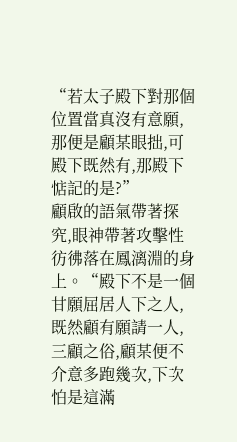“若太子殿下對那個位置當真沒有意願,那便是顧某眼拙,可殿下既然有,那殿下惦記的是?”
顧啟的語氣帶著探究,眼神帶著攻擊性彷彿落在鳳漓淵的身上。“殿下不是一個甘願屈居人下之人,既然顧有願請一人,三顧之俗,顧某便不介意多跑幾次,下次怕是這滿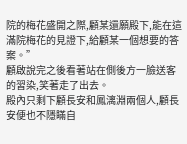院的梅花盛開之際,顧某還願殿下,能在這滿院梅花的見證下,給顧某一個想要的答案。”
顧啟說完之後看著站在側後方一臉送客的習染,笑著走了出去。
殿內只剩下顧長安和鳳漓淵兩個人,顧長安便也不隱瞞自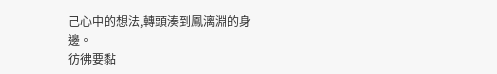己心中的想法,轉頭湊到鳳漓淵的身邊。
彷彿要黏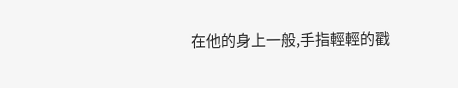在他的身上一般,手指輕輕的戳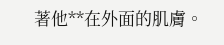著他**在外面的肌膚。